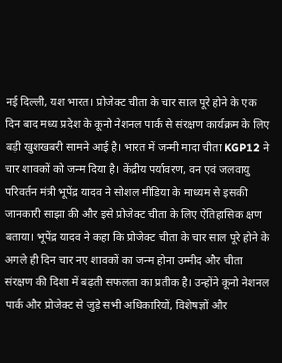नई दिल्ली, यश भारत। प्रोजेक्ट चीता के चार साल पूरे होने के एक दिन बाद मध्य प्रदेश के कूनो नेशनल पार्क से संरक्षण कार्यक्रम के लिए बड़ी खुशखबरी सामने आई है। भारत में जन्मी मादा चीता KGP12 ने चार शावकों को जन्म दिया है। केंद्रीय पर्यावरण, वन एवं जलवायु परिवर्तन मंत्री भूपेंद्र यादव ने सोशल मीडिया के माध्यम से इसकी जानकारी साझा की और इसे प्रोजेक्ट चीता के लिए ऐतिहासिक क्षण बताया। भूपेंद्र यादव ने कहा कि प्रोजेक्ट चीता के चार साल पूरे होने के अगले ही दिन चार नए शावकों का जन्म होना उम्मीद और चीता संरक्षण की दिशा में बढ़ती सफलता का प्रतीक है। उन्होंने कूनो नेशनल पार्क और प्रोजेक्ट से जुड़े सभी अधिकारियों, विशेषज्ञों और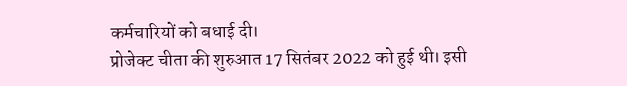कर्मचारियों को बधाई दी।
प्रोजेक्ट चीता की शुरुआत 17 सितंबर 2022 को हुई थी। इसी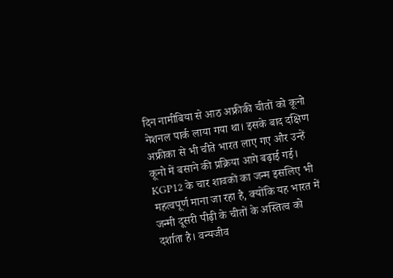दिन नामीबिया से आठ अफ्रीकी चीतों को कूनो नेशनल पार्क लाया गया था। इसके बाद दक्षिण अफ्रीका से भी चीते भारत लाए गए और उन्हें कूनो में बसाने की प्रक्रिया आगे बढ़ाई गई। KGP12 के चार शावकों का जन्म इसलिए भी महत्वपूर्ण माना जा रहा है, क्योंकि यह भारत में जन्मी दूसरी पीढ़ी के चीतों के अस्तित्व को दर्शाता है। वन्यजीव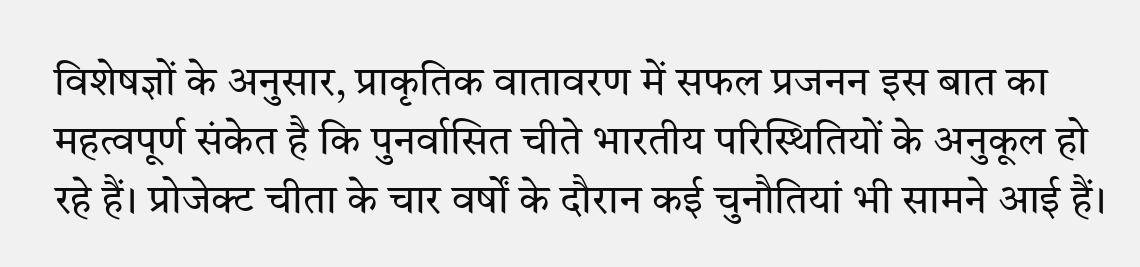विशेषज्ञों के अनुसार, प्राकृतिक वातावरण में सफल प्रजनन इस बात का महत्वपूर्ण संकेत है कि पुनर्वासित चीते भारतीय परिस्थितियों के अनुकूल हो रहे हैं। प्रोजेक्ट चीता के चार वर्षों के दौरान कई चुनौतियां भी सामने आई हैं।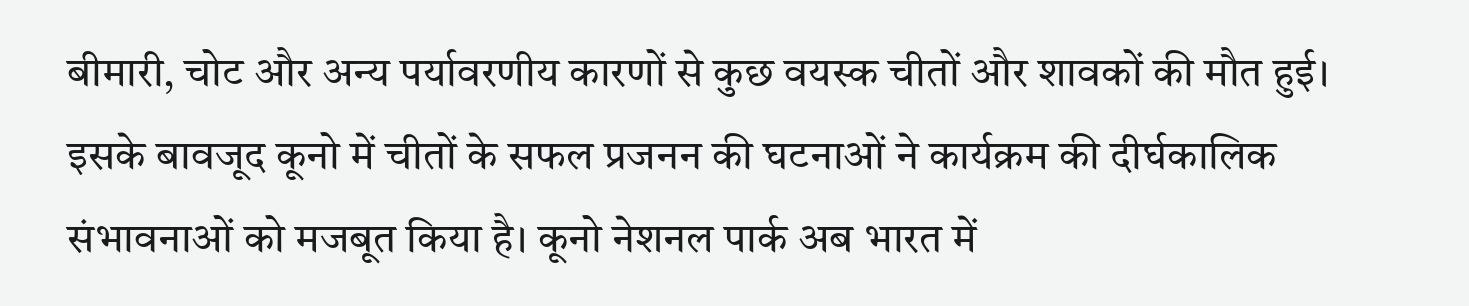बीमारी, चोट और अन्य पर्यावरणीय कारणों से कुछ वयस्क चीतों और शावकों की मौत हुई। इसके बावजूद कूनो में चीतों के सफल प्रजनन की घटनाओं ने कार्यक्रम की दीर्घकालिक संभावनाओं को मजबूत किया है। कूनो नेशनल पार्क अब भारत में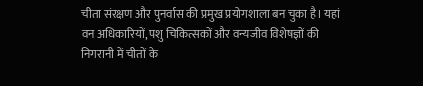चीता संरक्षण और पुनर्वास की प्रमुख प्रयोगशाला बन चुका है। यहां वन अधिकारियों, पशु चिकित्सकों और वन्यजीव विशेषज्ञों की निगरानी में चीतों के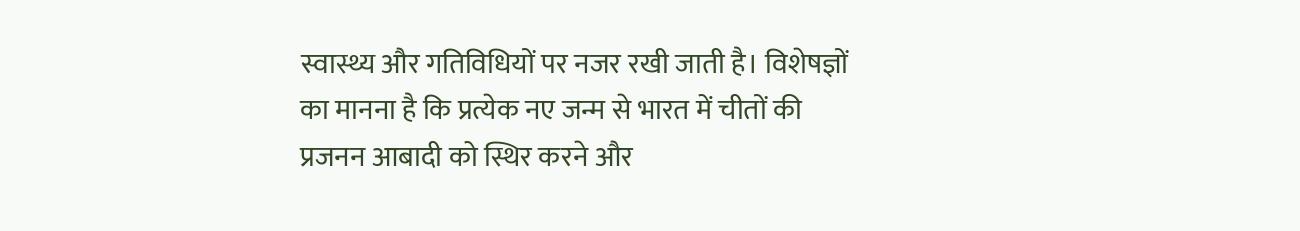स्वास्थ्य और गतिविधियों पर नजर रखी जाती है। विशेषज्ञों का मानना है कि प्रत्येक नए जन्म से भारत में चीतों की प्रजनन आबादी को स्थिर करने और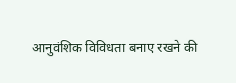आनुवंशिक विविधता बनाए रखने की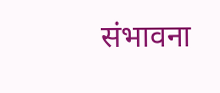संभावना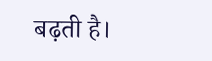बढ़ती है।